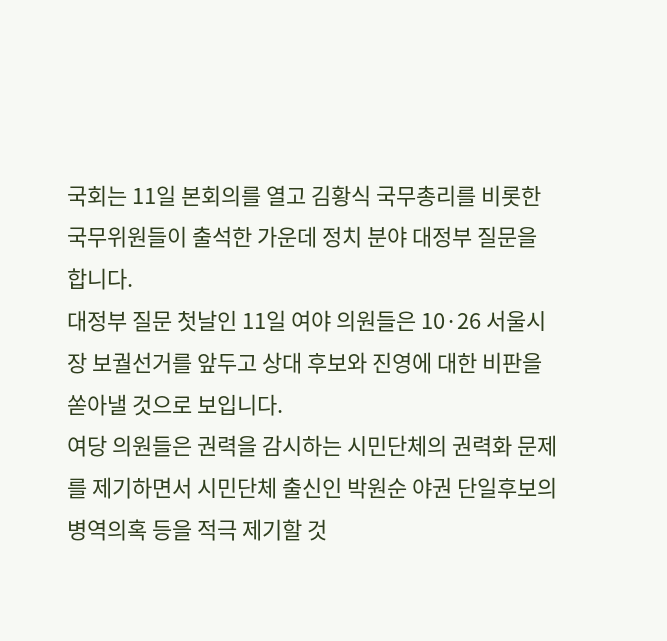국회는 11일 본회의를 열고 김황식 국무총리를 비롯한 국무위원들이 출석한 가운데 정치 분야 대정부 질문을 합니다.
대정부 질문 첫날인 11일 여야 의원들은 10·26 서울시장 보궐선거를 앞두고 상대 후보와 진영에 대한 비판을 쏟아낼 것으로 보입니다.
여당 의원들은 권력을 감시하는 시민단체의 권력화 문제를 제기하면서 시민단체 출신인 박원순 야권 단일후보의 병역의혹 등을 적극 제기할 것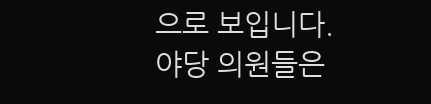으로 보입니다.
야당 의원들은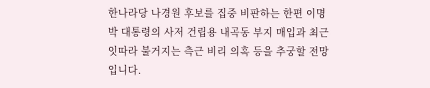한나라당 나경원 후보를 집중 비판하는 한편 이명박 대통령의 사저 건립용 내곡동 부지 매입과 최근 잇따라 불거지는 측근 비리 의혹 등을 추궁할 전망입니다.